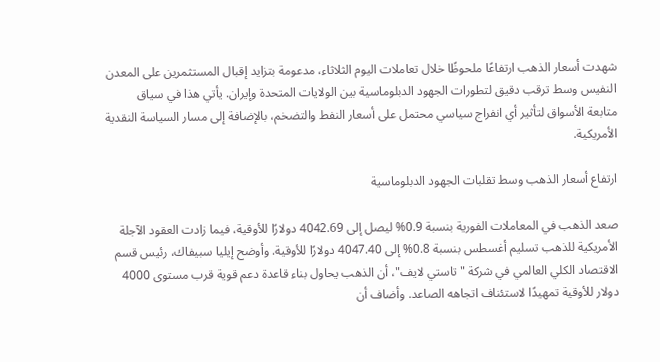شهدت أسعار الذهب ارتفاعًا ملحوظًا خلال تعاملات اليوم الثلاثاء، مدعومة بتزايد إقبال المستثمرين على المعدن النفيس وسط ترقب دقيق لتطورات الجهود الدبلوماسية بين الولايات المتحدة وإيران. يأتي هذا في سياق متابعة الأسواق لتأثير أي انفراج سياسي محتمل على أسعار النفط والتضخم، بالإضافة إلى مسار السياسة النقدية الأمريكية.

ارتفاع أسعار الذهب وسط تقلبات الجهود الدبلوماسية

صعد الذهب في المعاملات الفورية بنسبة 0.9% ليصل إلى 4042.69 دولارًا للأوقية، فيما زادت العقود الآجلة الأمريكية للذهب تسليم أغسطس بنسبة 0.8% إلى 4047.40 دولارًا للأوقية. وأوضح إيليا سبيفاك، رئيس قسم الاقتصاد الكلي العالمي في شركة "تاستي لايف"، أن الذهب يحاول بناء قاعدة دعم قوية قرب مستوى 4000 دولار للأوقية تمهيدًا لاستئناف اتجاهه الصاعد. وأضاف أن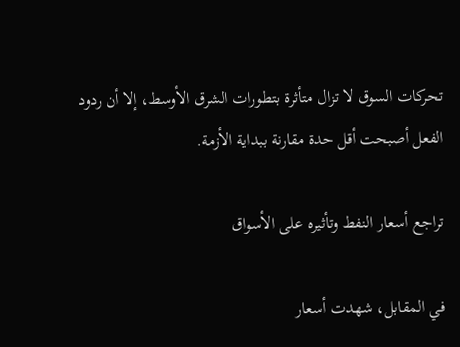تحركات السوق لا تزال متأثرة بتطورات الشرق الأوسط، إلا أن ردود الفعل أصبحت أقل حدة مقارنة ببداية الأزمة.

تراجع أسعار النفط وتأثيره على الأسواق

في المقابل، شهدت أسعار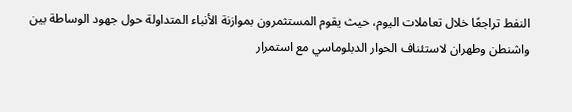النفط تراجعًا خلال تعاملات اليوم، حيث يقوم المستثمرون بموازنة الأنباء المتداولة حول جهود الوساطة بين واشنطن وطهران لاستئناف الحوار الدبلوماسي مع استمرار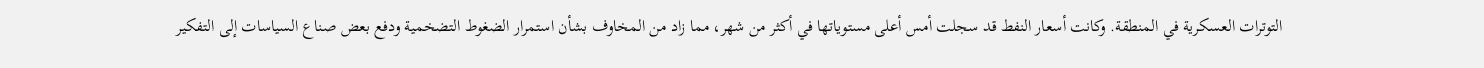التوترات العسكرية في المنطقة. وكانت أسعار النفط قد سجلت أمس أعلى مستوياتها في أكثر من شهر، مما زاد من المخاوف بشأن استمرار الضغوط التضخمية ودفع بعض صناع السياسات إلى التفكير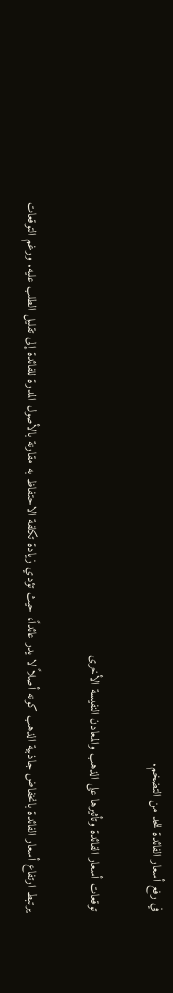في رفع أسعار الفائدة للحد من التضخم.

توقعات أسعار الفائدة وتأثيرها على الذهب والمعادن النفيسة الأخرى

يرتبط ارتفاع أسعار الفائدة بانخفاض جاذبية الذهب كونه أصلاً لا يدر عائداً، حيث تؤدي زيادة تكلفة الاحتفاظ به مقارنة بالأصول المدرة للفائدة إلى تقليل الطلب عليه. ورغم التوقعات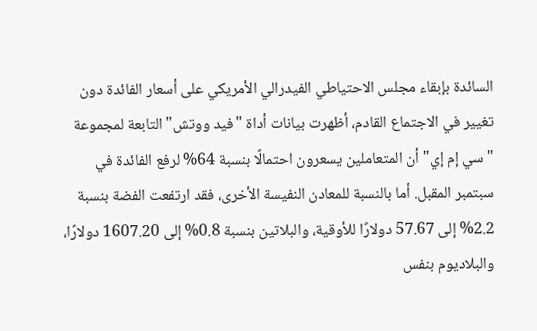السائدة بإبقاء مجلس الاحتياطي الفيدرالي الأمريكي على أسعار الفائدة دون تغيير في الاجتماع القادم، أظهرت بيانات أداة "فيد ووتش" التابعة لمجموعة "سي إم إي" أن المتعاملين يسعرون احتمالًا بنسبة 64% لرفع الفائدة في سبتمبر المقبل. أما بالنسبة للمعادن النفيسة الأخرى، فقد ارتفعت الفضة بنسبة 2.2% إلى 57.67 دولارًا للأوقية، والبلاتين بنسبة 0.8% إلى 1607.20 دولارًا، والبلاديوم بنفس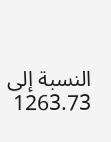النسبة إلى 1263.73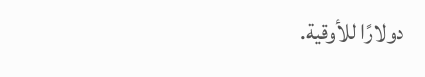دولارًا للأوقية.